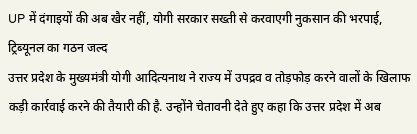UP में दंगाइयों की अब खैर नहीं, योगी सरकार सख्ती से करवाएगी नुकसान की भरपाई, ट्रिब्यूनल का गठन जल्द
उत्तर प्रदेश के मुख्यमंत्री योगी आदित्यनाथ ने राज्य में उपद्रव व तोड़फोड़ करने वालों के खिलाफ कड़ी कार्रवाई करने की तैयारी की है. उन्होंने चेतावनी देते हुए कहा कि उत्तर प्रदेश में अब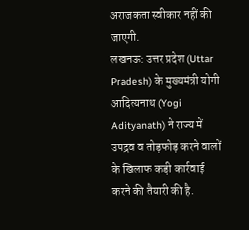अराजकता स्वीकार नहीं की जाएगी.
लखनऊ: उत्तर प्रदेश (Uttar Pradesh) के मुख्यमंत्री योगी आदित्यनाथ (Yogi Adityanath) ने राज्य में उपद्रव व तोड़फोड़ करने वालों के खिलाफ कड़ी कार्रवाई करने की तैयारी की है.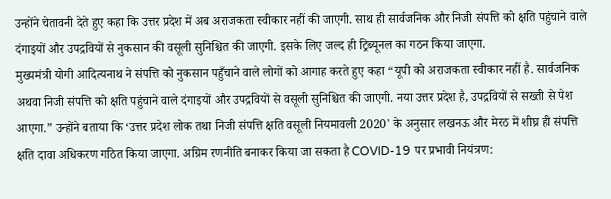उन्होंने चेतावनी देते हुए कहा कि उत्तर प्रदेश में अब अराजकता स्वीकार नहीं की जाएगी. साथ ही सार्वजनिक और निजी संपत्ति को क्षति पहुंचाने वाले दंगाइयों और उपद्रवियों से नुकसान की वसूली सुनिश्चित की जाएगी. इसके लिए जल्द ही ट्रिब्यूनल का गठन किया जाएगा.
मुख्यमंत्री योगी आदित्यनाथ ने संपत्ति को नुकसान पहुँचाने वाले लोगों को आगाह करते हुए कहा “यूपी को अराजकता स्वीकार नहीं है. सार्वजनिक अथवा निजी संपत्ति को क्षति पहुंचाने वाले दंगाइयों और उपद्रवियों से वसूली सुनिश्चित की जाएगी. नया उत्तर प्रदेश है, उपद्रवियों से सख्ती से पेश आएगा.” उन्होंने बताया कि ‘उत्तर प्रदेश लोक तथा निजी संपत्ति क्षति वसूली नियमावली 2020' के अनुसार लखनऊ और मेरठ में शीघ्र ही संपत्ति क्षति दावा अधिकरण गठित किया जाएगा. अग्रिम रणनीति बनाकर किया जा सकता है COVID-19 पर प्रभावी नियंत्रण: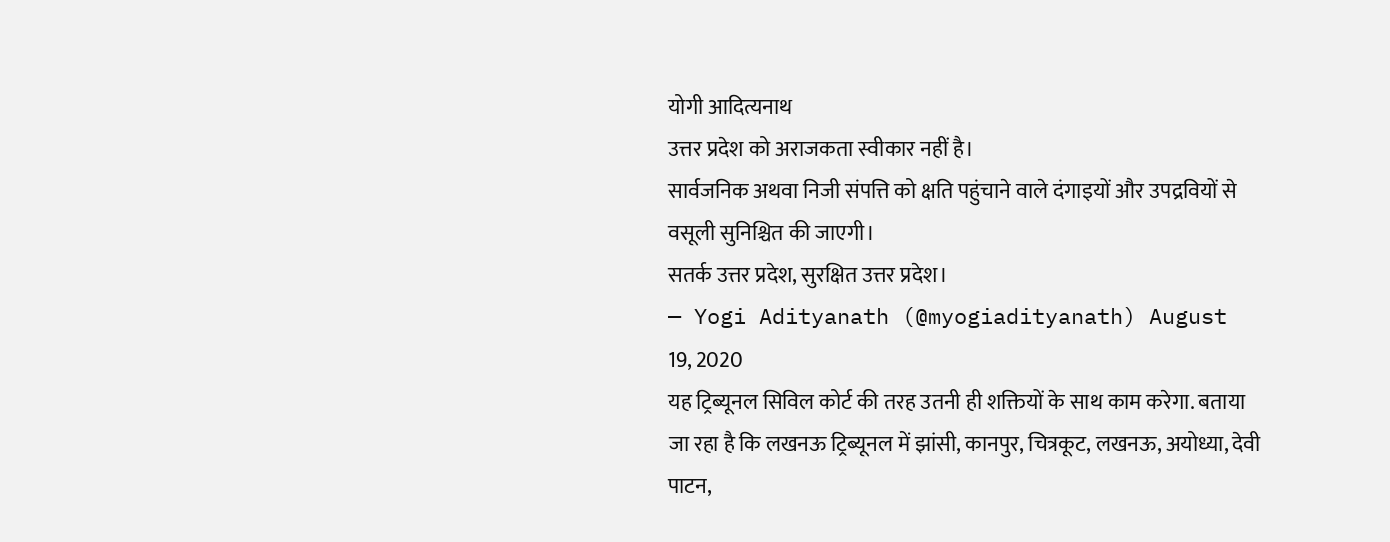योगी आदित्यनाथ
उत्तर प्रदेश को अराजकता स्वीकार नहीं है।
सार्वजनिक अथवा निजी संपत्ति को क्षति पहुंचाने वाले दंगाइयों और उपद्रवियों से वसूली सुनिश्चित की जाएगी।
सतर्क उत्तर प्रदेश, सुरक्षित उत्तर प्रदेश।
— Yogi Adityanath (@myogiadityanath) August 19, 2020
यह ट्रिब्यूनल सिविल कोर्ट की तरह उतनी ही शक्तियों के साथ काम करेगा. बताया जा रहा है कि लखनऊ ट्रिब्यूनल में झांसी, कानपुर, चित्रकूट, लखनऊ, अयोध्या, देवी पाटन,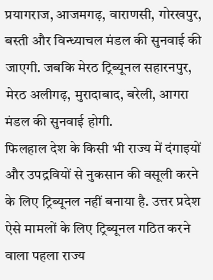प्रयागराज, आजमगढ़, वाराणसी, गोरखपुर, बस्ती और विन्ध्याचल मंडल की सुनवाई की जाएगी. जबकि मेरठ ट्रिब्यूनल सहारनपुर, मेरठ अलीगढ़, मुरादाबाद, बरेली, आगरा मंडल की सुनवाई होगी.
फिलहाल देश के किसी भी राज्य में दंगाइयों और उपद्रवियों से नुकसान की वसूली करने के लिए ट्रिब्यूनल नहीं बनाया है. उत्तर प्रदेश ऐसे मामलों के लिए ट्रिब्यूनल गठित करने वाला पहला राज्य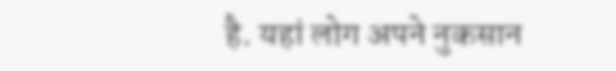है. यहां लोग अपने नुकसान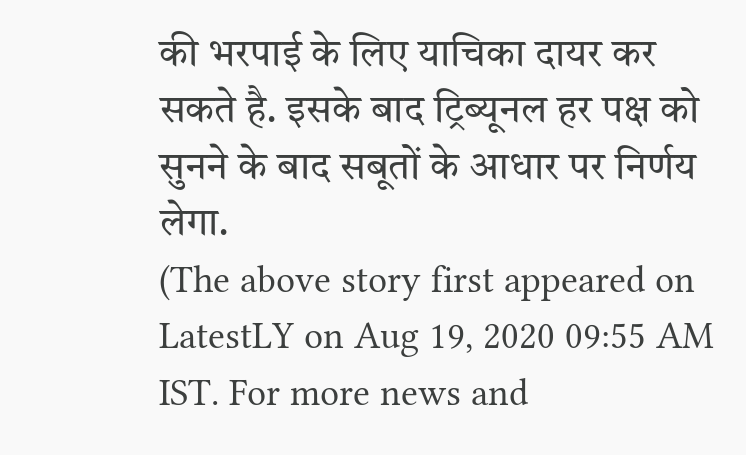की भरपाई के लिए याचिका दायर कर सकते है. इसके बाद ट्रिब्यूनल हर पक्ष को सुनने के बाद सबूतों के आधार पर निर्णय लेगा.
(The above story first appeared on LatestLY on Aug 19, 2020 09:55 AM IST. For more news and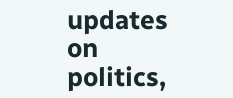updates on politics,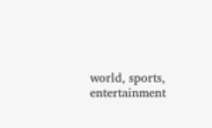world, sports, entertainment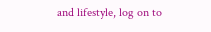and lifestyle, log on to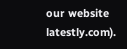our website latestly.com).